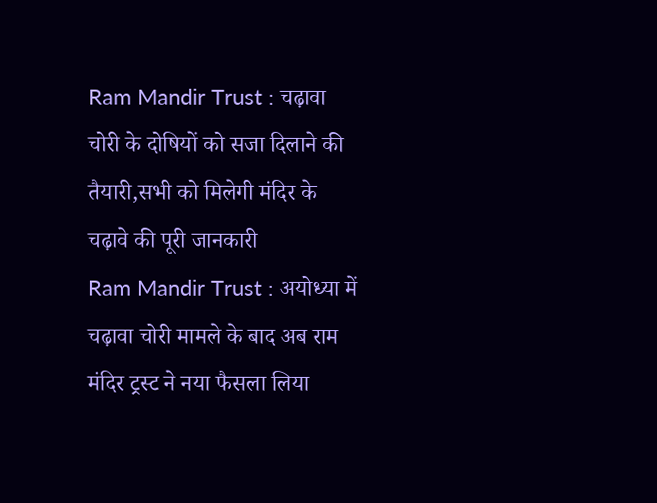Ram Mandir Trust : चढ़ावा चोरी के दोषियों को सजा दिलाने की तैयारी,सभी को मिलेगी मंदिर के चढ़ावे की पूरी जानकारी
Ram Mandir Trust : अयोध्या में चढ़ावा चोरी मामले के बाद अब राम मंदिर ट्रस्ट ने नया फैसला लिया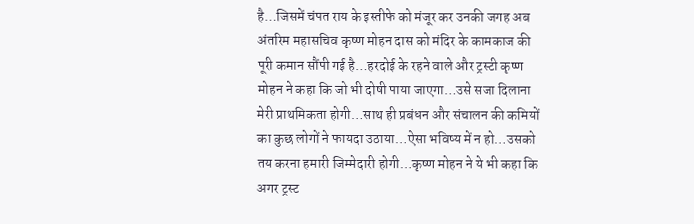है…जिसमें चंपत राय के इस्तीफे को मंजूर कर उनकी जगह अब अंतरिम महासचिव कृष्ण मोहन दास को मंदिर के कामकाज की पूरी कमान सौंपी गई है…हरदोई के रहने वाले और ट्रस्टी कृष्ण मोहन ने कहा कि जो भी दोषी पाया जाएगा…उसे सजा दिलाना मेरी प्राथमिकता होगी…साथ ही प्रबंधन और संचालन की कमियों का कुछ लोगों ने फायदा उठाया…ऐसा भविष्य में न हो…उसको तय करना हमारी जिम्मेदारी होगी…कृष्ण मोहन ने ये भी कहा कि अगर ट्रस्ट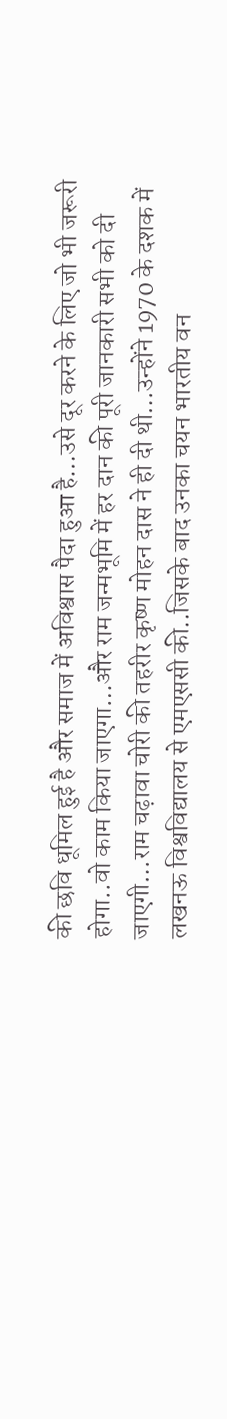की छवि धूमिल हुई है और समाज में अविश्वास पैदा हुआ है…उसे दूर करने के लिए जो भी जरूरी होगा..वो काम किया जाएगा…और राम जन्मभूमि में हर दान की पूरी जानकारी सभी को दी जाएगी…राम चढ़ावा चोरी की तहरीर कृष्ण मोहन दास ने ही दी थी…उन्होंने 1970 के दशक में लखनऊ विश्वविद्यालय से एमएससी की..जिसके बाद उनका चयन भारतीय वन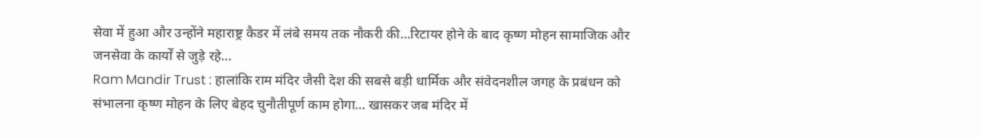सेवा में हुआ और उन्होंने महाराष्ट्र कैडर में लंबे समय तक नौकरी की…रिटायर होने के बाद कृष्ण मोहन सामाजिक और जनसेवा के कार्यों से जुड़े रहे…
Ram Mandir Trust : हालांकि राम मंदिर जैसी देश की सबसे बड़ी धार्मिक और संवेदनशील जगह के प्रबंधन को संभालना कृष्ण मोहन के लिए बेहद चुनौतीपूर्ण काम होगा… खासकर जब मंदिर में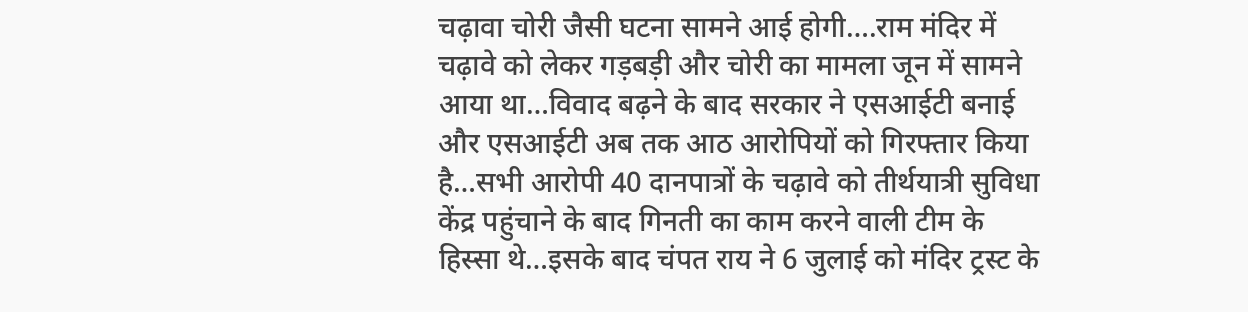चढ़ावा चोरी जैसी घटना सामने आई होगी….राम मंदिर में चढ़ावे को लेकर गड़बड़ी और चोरी का मामला जून में सामने आया था…विवाद बढ़ने के बाद सरकार ने एसआईटी बनाई और एसआईटी अब तक आठ आरोपियों को गिरफ्तार किया है…सभी आरोपी 40 दानपात्रों के चढ़ावे को तीर्थयात्री सुविधा केंद्र पहुंचाने के बाद गिनती का काम करने वाली टीम के हिस्सा थे…इसके बाद चंपत राय ने 6 जुलाई को मंदिर ट्रस्ट के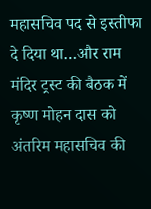महासचिव पद से इस्तीफा दे दिया था…और राम मंदिर ट्रस्ट की बैठक में कृष्ण मोहन दास को अंतरिम महासचिव की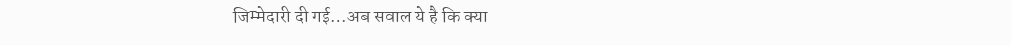जिम्मेदारी दी गई…अब सवाल ये है कि क्या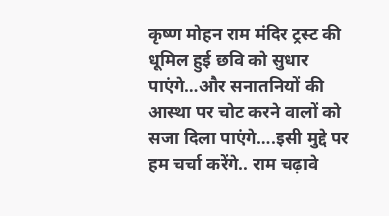कृष्ण मोहन राम मंदिर ट्रस्ट की धूमिल हुई छवि को सुधार पाएंगे…और सनातनियों की आस्था पर चोट करने वालों को सजा दिला पाएंगे….इसी मुद्दे पर हम चर्चा करेंगे.. राम चढ़ावे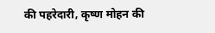की पहरेदारी, कृष्ण मोहन की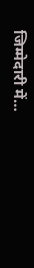जिम्मेदारी में…